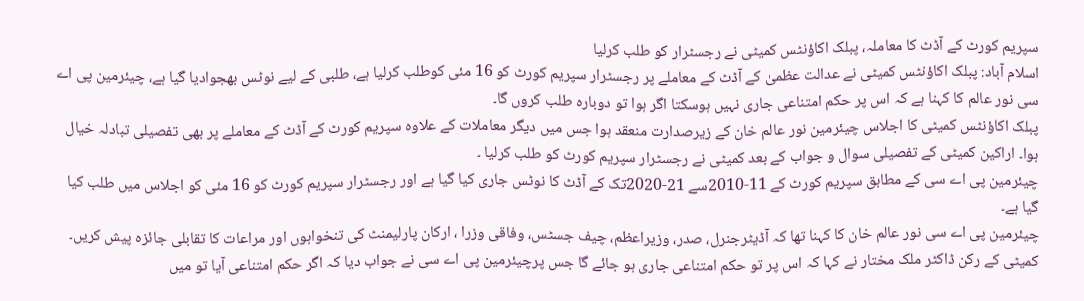سپریم کورٹ کے آڈٹ کا معاملہ، پبلک اکاؤنٹس کمیٹی نے رجسٹرار کو طلب کرلیا
اسلام آباد: پبلک اکاؤنٹس کمیٹی نے عدالت عظمیٰ کے آڈٹ کے معاملے پر رجسٹرار سپریم کورٹ کو 16 مئی کوطلب کرلیا ہے، طلبی کے لیے نوٹس بھجوادیا گیا ہے، چیئرمین پی اے سی نور عالم کا کہنا ہے کہ اس پر حکم امتناعی جاری نہیں ہوسکتا اگر ہوا تو دوبارہ طلب کروں گا۔
پبلک اکاؤنٹس کمیٹی کا اجلاس چیئرمین نور عالم خان کے زیرصدارت منعقد ہوا جس میں دیگر معاملات کے علاوہ سپریم کورٹ کے آڈٹ کے معاملے پر بھی تفصیلی تبادلہ خیال ہوا۔ اراکین کمیٹی کے تفصیلی سوال و جواب کے بعد کمیٹی نے رجسٹرار سپریم کورٹ کو طلب کرلیا ۔
چیئرمین پی اے سی کے مطابق سپریم کورٹ کے 11-2010سے 21-2020تک کے آڈٹ کا نوٹس جاری کیا گیا ہے اور رجسٹرار سپریم کورٹ کو 16 مئی کو اجلاس میں طلب کیا گیا ہے۔
چیئرمین پی اے سی نور عالم خان کا کہنا تھا کہ آڈیٹرجنرل، صدر، وزیراعظم، چیف جسٹس، وفاقی وزرا ، ارکان پارلیمنٹ کی تنخواہوں اور مراعات کا تقابلی جائزہ پیش کریں۔
کمیٹی کے رکن ڈاکٹر ملک مختار نے کہا کہ اس پر تو حکم امتناعی جاری ہو جائے گا جس پرچیئرمین پی اے سی نے جواب دیا کہ اگر حکم امتناعی آیا تو میں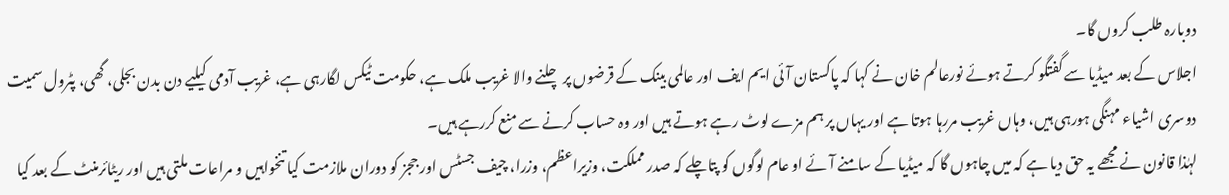دوبارہ طلب کروں گا۔
اجلاس کے بعد میڈیا سے گفتگو کرتے ہوئے نورعالم خان نے کہا کہ پاکستان آئی ایم ایف اور عالمی بینک کے قرضوں پر چلنے والا غریب ملک ہے، حکومت ٹیکس لگارہی ہے، غریب آدمی کیلیے دن بدن بجلی، گھی، پٹرول سمیت دوسری اشیاء مہنگی ہورہی ہیں، وہاں غریب مررہا ہوتا ہے اور یہاں پر ہم مزے لوٹ رہے ہوتے ہیں اور وہ حساب کرنے سے منع کررہے ہیں۔
لہٰذا قانون نے مجھے یہ حق دیا ہے کہ میں چاہوں گا کہ میڈیا کے سامنے آئے او عام لوگوں کو پتاچلے کہ صدر مملکت، وزیراعظم، وزرا، چیف جسٹس اور ججز کو دوران ملازمت کیا تنخواہیں و مراعات ملتی ہیں اور ریٹائرمنٹ کے بعد کیا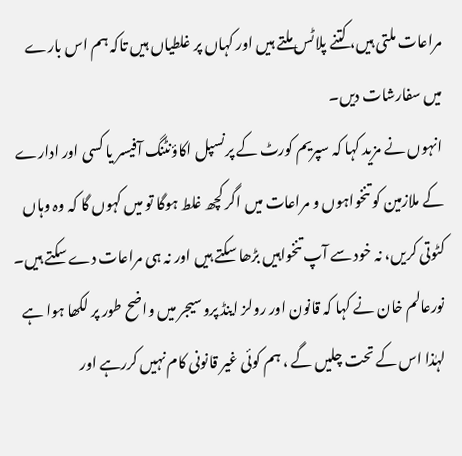مراعات ملتی ہیں، کتنے پلاٹس ملتے ہیں اور کہاں پر غلطیاں ہیں تاکہ ہم اس بارے میں سفارشات دیں۔
انہوں نے مزید کہا کہ سپریم کورٹ کے پرنسپل اکاؤنٹنگ آفیسر یا کسی اور ادارے کے ملازمین کو تنخواہوں و مراعات میں اگر کچھ غلط ہوگا تو میں کہوں گا کہ وہ وہاں کٹوتی کریں، نہ خود سے آپ تنخواہیں بڑھا سکتے ہیں اور نہ ہی مراعات دے سکتے ہیں۔
نورعالم خان نے کہا کہ قانون اور رولز اینڈ پروسیجر میں واضح طور پر لکھا ہوا ہے لہٰذا اس کے تحت چلیں گے ، ہم کوئی غیر قانونی کام نہیں کررہے اور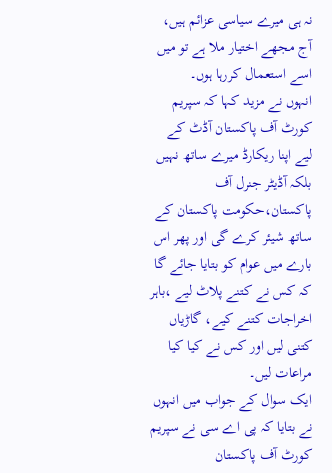نہ ہی میرے سیاسی عزائم ہیں، آج مجھے اختیار ملا ہے تو میں اسے استعمال کررہا ہوں۔
انہوں نے مزید کہا کہ سپریم کورٹ آف پاکستان آڈٹ کے لیے اپنا ریکارڈ میرے ساتھ نہیں بلکہ آڈیٹر جنرل آف پاکستان،حکومت پاکستان کے ساتھ شیئر کرے گی اور پھر اس بارے میں عوام کو بتایا جائے گا کہ کس نے کتنے پلاٹ لیے ،باہر اخراجات کتنے کیے، گاڑیاں کتنی لیں اور کس نے کیا کیا مراعات لیں۔
ایک سوال کے جواب میں انہوں نے بتایا کہ پی اے سی نے سپریم کورٹ آف پاکستان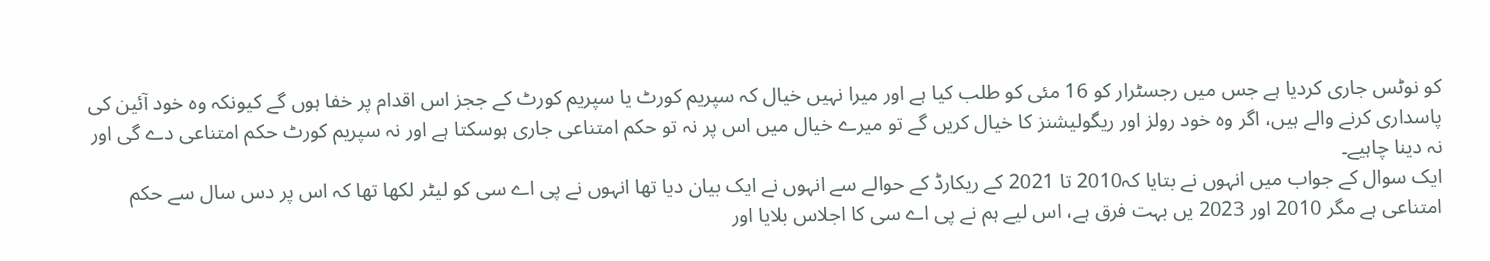کو نوٹس جاری کردیا ہے جس میں رجسٹرار کو 16 مئی کو طلب کیا ہے اور میرا نہیں خیال کہ سپریم کورٹ یا سپریم کورٹ کے ججز اس اقدام پر خفا ہوں گے کیونکہ وہ خود آئین کی پاسداری کرنے والے ہیں، اگر وہ خود رولز اور ریگولیشنز کا خیال کریں گے تو میرے خیال میں اس پر نہ تو حکم امتناعی جاری ہوسکتا ہے اور نہ سپریم کورٹ حکم امتناعی دے گی اور نہ دینا چاہیے۔
ایک سوال کے جواب میں انہوں نے بتایا کہ2010 تا 2021 کے ریکارڈ کے حوالے سے انہوں نے ایک بیان دیا تھا انہوں نے پی اے سی کو لیٹر لکھا تھا کہ اس پر دس سال سے حکم امتناعی ہے مگر 2010 اور 2023 یں بہت فرق ہے، اس لیے ہم نے پی اے سی کا اجلاس بلایا اور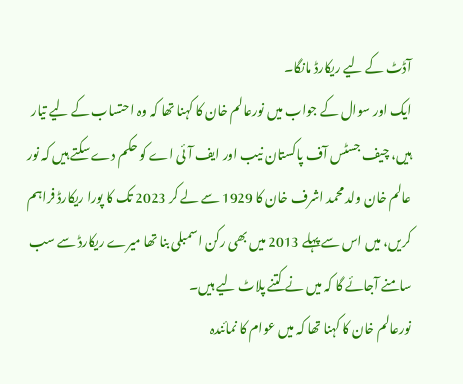آڈٹ کے لیے ریکارڈ مانگا۔
ایک اور سوال کے جواب میں نورعالم خان کا کہنا تھا کہ وہ احتساب کے لیے تیار ہیں، چیف جسٹس آف پاکستان نیب اور ایف آئی اے کو حکم دے سکتے ہیں کہ نور عالم خان ولد محمد اشرف خان کا 1929 سے لے کر 2023 تک کا پورا ریکارڈ فراہم کریں، میں اس سے پہلے 2013 میں بھی رکن اسمبلی بنا تھا میرے ریکارڈ سے سب سامنے آجائے گا کہ میں نے کتنے پلاٹ لیے ہیں۔
نورعالم خان کا کہنا تھا کہ میں عوام کا نمائندہ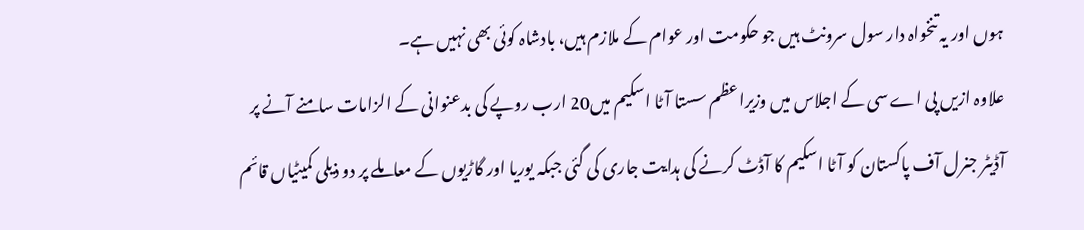ہوں اور یہ تنخواہ دار سول سرونٹ ہیں جو حکومت اور عوام کے ملازم ہیں، بادشاہ کوئی بھی نہیں ہے۔
علاوہ ازیں پی اے سی کے اجلاس میں وزیراعظم سستا آٹا اسکیم میں20 ارب روپے کی بدعنوانی کے الزامات سامنے آنے پر آڈیٹر جنرل آف پاکستان کو آٹا اسکیم کا آڈٹ کرنے کی ہدایت جاری کی گئی جبکہ یوریا اور گاڑیوں کے معاملے پر دو ذیلی کمیٹیاں قائم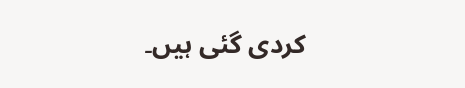کردی گئی ہیں۔